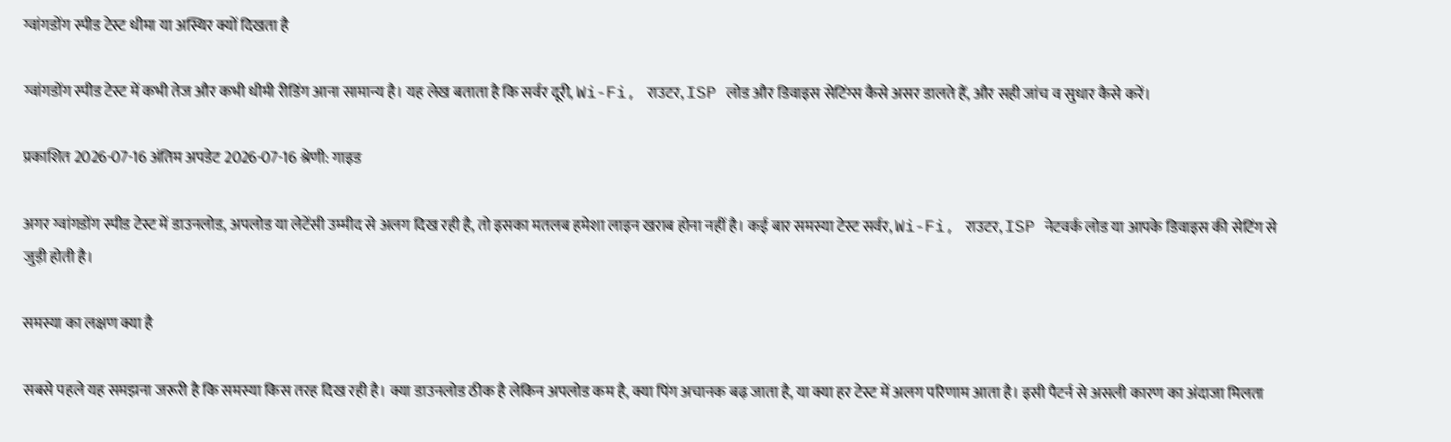ग्वांगडोंग स्पीड टेस्ट धीमा या अस्थिर क्यों दिखता है

ग्वांगडोंग स्पीड टेस्ट में कभी तेज और कभी धीमी रीडिंग आना सामान्य है। यह लेख बताता है कि सर्वर दूरी, Wi-Fi, राउटर, ISP लोड और डिवाइस सेटिंग्स कैसे असर डालते हैं, और सही जांच व सुधार कैसे करें।

प्रकाशित 2026-07-16 अंतिम अपडेट 2026-07-16 श्रेणी: गाइड

अगर ग्वांगडोंग स्पीड टेस्ट में डाउनलोड, अपलोड या लेटेंसी उम्मीद से अलग दिख रही है, तो इसका मतलब हमेशा लाइन खराब होना नहीं है। कई बार समस्या टेस्ट सर्वर, Wi-Fi, राउटर, ISP नेटवर्क लोड या आपके डिवाइस की सेटिंग से जुड़ी होती है।

समस्या का लक्षण क्या है

सबसे पहले यह समझना जरूरी है कि समस्या किस तरह दिख रही है। क्या डाउनलोड ठीक है लेकिन अपलोड कम है, क्या पिंग अचानक बढ़ जाता है, या क्या हर टेस्ट में अलग परिणाम आता है। इसी पैटर्न से असली कारण का अंदाजा मिलता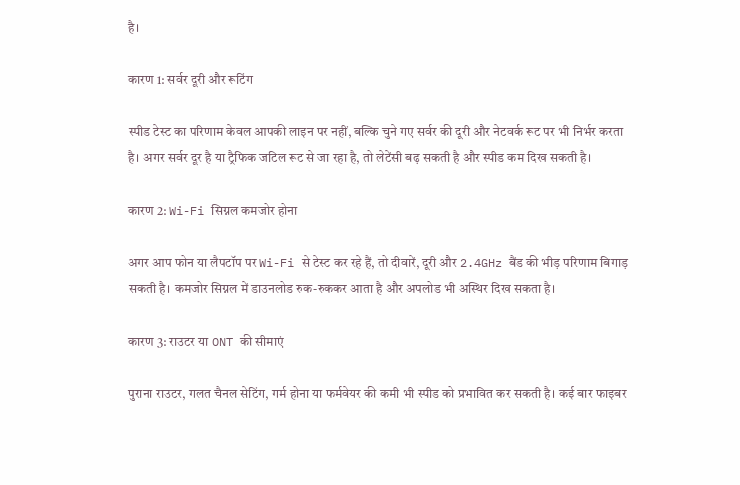है।

कारण 1: सर्वर दूरी और रूटिंग

स्पीड टेस्ट का परिणाम केवल आपकी लाइन पर नहीं, बल्कि चुने गए सर्वर की दूरी और नेटवर्क रूट पर भी निर्भर करता है। अगर सर्वर दूर है या ट्रैफिक जटिल रूट से जा रहा है, तो लेटेंसी बढ़ सकती है और स्पीड कम दिख सकती है।

कारण 2: Wi-Fi सिग्नल कमजोर होना

अगर आप फोन या लैपटॉप पर Wi-Fi से टेस्ट कर रहे हैं, तो दीवारें, दूरी और 2.4GHz बैंड की भीड़ परिणाम बिगाड़ सकती है। कमजोर सिग्नल में डाउनलोड रुक-रुककर आता है और अपलोड भी अस्थिर दिख सकता है।

कारण 3: राउटर या ONT की सीमाएं

पुराना राउटर, गलत चैनल सेटिंग, गर्म होना या फर्मवेयर की कमी भी स्पीड को प्रभावित कर सकती है। कई बार फाइबर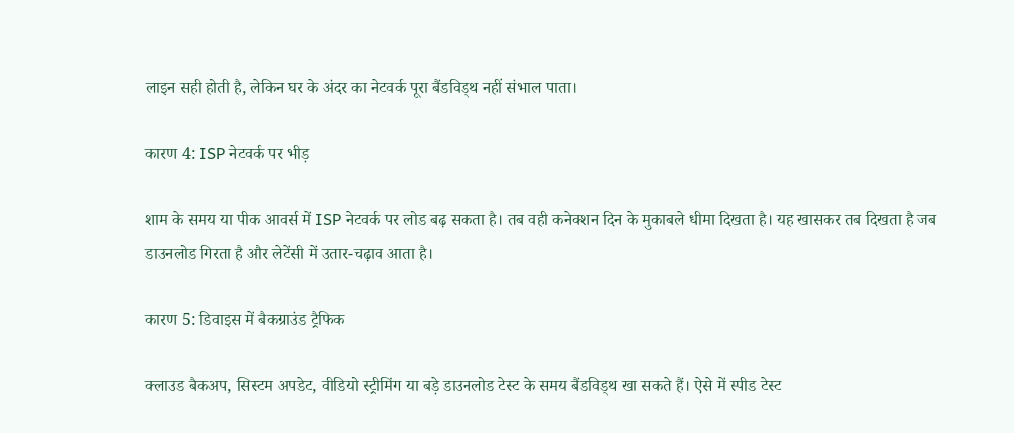लाइन सही होती है, लेकिन घर के अंदर का नेटवर्क पूरा बैंडविड्थ नहीं संभाल पाता।

कारण 4: ISP नेटवर्क पर भीड़

शाम के समय या पीक आवर्स में ISP नेटवर्क पर लोड बढ़ सकता है। तब वही कनेक्शन दिन के मुकाबले धीमा दिखता है। यह खासकर तब दिखता है जब डाउनलोड गिरता है और लेटेंसी में उतार-चढ़ाव आता है।

कारण 5: डिवाइस में बैकग्राउंड ट्रैफिक

क्लाउड बैकअप, सिस्टम अपडेट, वीडियो स्ट्रीमिंग या बड़े डाउनलोड टेस्ट के समय बैंडविड्थ खा सकते हैं। ऐसे में स्पीड टेस्ट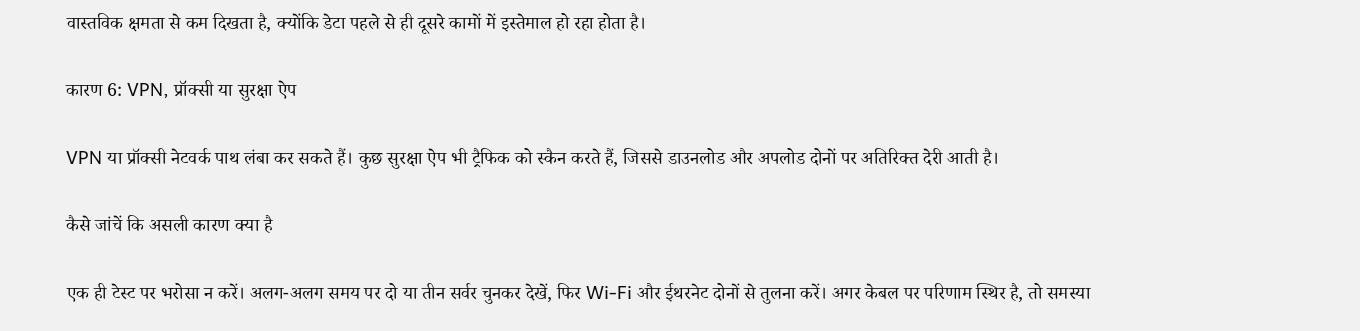वास्तविक क्षमता से कम दिखता है, क्योंकि डेटा पहले से ही दूसरे कामों में इस्तेमाल हो रहा होता है।

कारण 6: VPN, प्रॉक्सी या सुरक्षा ऐप

VPN या प्रॉक्सी नेटवर्क पाथ लंबा कर सकते हैं। कुछ सुरक्षा ऐप भी ट्रैफिक को स्कैन करते हैं, जिससे डाउनलोड और अपलोड दोनों पर अतिरिक्त देरी आती है।

कैसे जांचें कि असली कारण क्या है

एक ही टेस्ट पर भरोसा न करें। अलग-अलग समय पर दो या तीन सर्वर चुनकर देखें, फिर Wi-Fi और ईथरनेट दोनों से तुलना करें। अगर केबल पर परिणाम स्थिर है, तो समस्या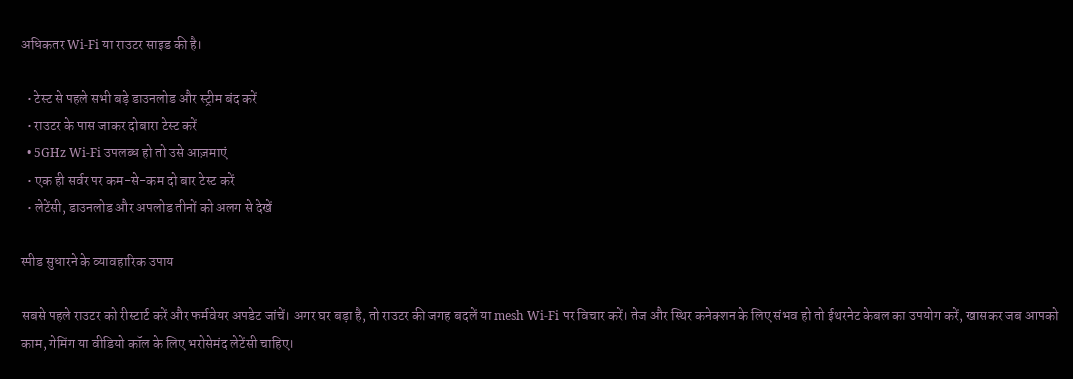अधिकतर Wi-Fi या राउटर साइड की है।

  • टेस्ट से पहले सभी बड़े डाउनलोड और स्ट्रीम बंद करें
  • राउटर के पास जाकर दोबारा टेस्ट करें
  • 5GHz Wi-Fi उपलब्ध हो तो उसे आज़माएं
  • एक ही सर्वर पर कम-से-कम दो बार टेस्ट करें
  • लेटेंसी, डाउनलोड और अपलोड तीनों को अलग से देखें

स्पीड सुधारने के व्यावहारिक उपाय

सबसे पहले राउटर को रीस्टार्ट करें और फर्मवेयर अपडेट जांचें। अगर घर बड़ा है, तो राउटर की जगह बदलें या mesh Wi-Fi पर विचार करें। तेज और स्थिर कनेक्शन के लिए संभव हो तो ईथरनेट केबल का उपयोग करें, खासकर जब आपको काम, गेमिंग या वीडियो कॉल के लिए भरोसेमंद लेटेंसी चाहिए।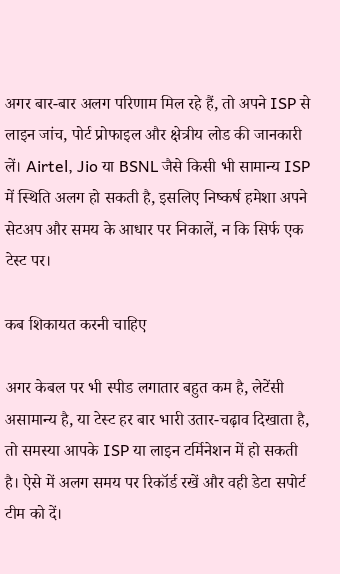अगर बार-बार अलग परिणाम मिल रहे हैं, तो अपने ISP से लाइन जांच, पोर्ट प्रोफाइल और क्षेत्रीय लोड की जानकारी लें। Airtel, Jio या BSNL जैसे किसी भी सामान्य ISP में स्थिति अलग हो सकती है, इसलिए निष्कर्ष हमेशा अपने सेटअप और समय के आधार पर निकालें, न कि सिर्फ एक टेस्ट पर।

कब शिकायत करनी चाहिए

अगर केबल पर भी स्पीड लगातार बहुत कम है, लेटेंसी असामान्य है, या टेस्ट हर बार भारी उतार-चढ़ाव दिखाता है, तो समस्या आपके ISP या लाइन टर्मिनेशन में हो सकती है। ऐसे में अलग समय पर रिकॉर्ड रखें और वही डेटा सपोर्ट टीम को दें।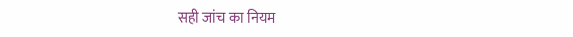सही जांच का नियम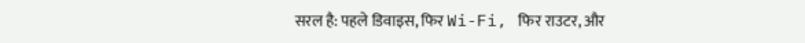सरल है: पहले डिवाइस, फिर Wi-Fi, फिर राउटर, और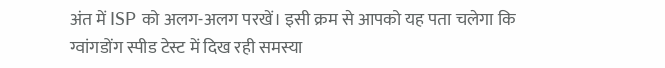अंत में ISP को अलग-अलग परखें। इसी क्रम से आपको यह पता चलेगा कि ग्वांगडोंग स्पीड टेस्ट में दिख रही समस्या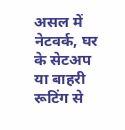असल में नेटवर्क, घर के सेटअप या बाहरी रूटिंग से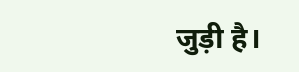जुड़ी है।